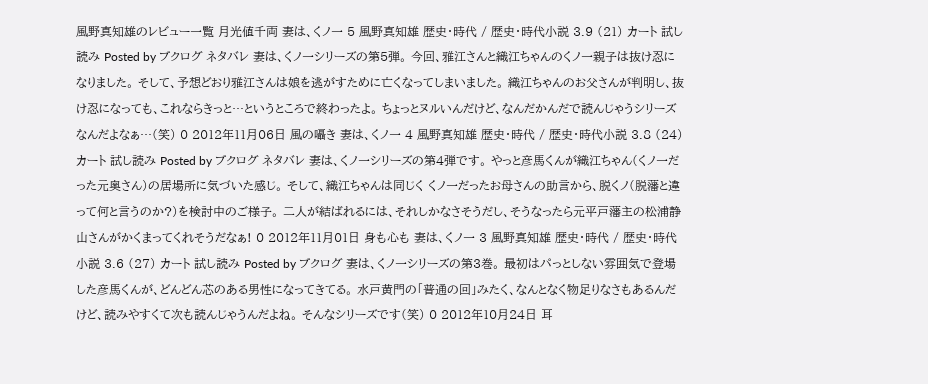風野真知雄のレビュー一覧 月光値千両 妻は、くノ一 5 風野真知雄 歴史・時代 / 歴史・時代小説 3.9 (21) カート 試し読み Posted by ブクログ ネタバレ 妻は、くノ一シリーズの第5弾。 今回、雅江さんと織江ちゃんのくノ一親子は抜け忍になりました。 そして、予想どおり雅江さんは娘を逃がすために亡くなってしまいました。 織江ちゃんのお父さんが判明し、抜け忍になっても、これならきっと…というところで終わったよ。 ちょっとヌルいんだけど、なんだかんだで読んじゃうシリーズなんだよなぁ…(笑) 0 2012年11月06日 風の囁き 妻は、くノ一 4 風野真知雄 歴史・時代 / 歴史・時代小説 3.8 (24) カート 試し読み Posted by ブクログ ネタバレ 妻は、くノ一シリーズの第4弾です。 やっと彦馬くんが織江ちゃん(くノ一だった元奥さん)の居場所に気づいた感じ。 そして、織江ちゃんは同じく くノ一だったお母さんの助言から、脱くノ(脱藩と違って何と言うのか?)を検討中のご様子。 二人が結ばれるには、それしかなさそうだし、そうなったら元平戸藩主の松浦静山さんがかくまってくれそうだなぁ! 0 2012年11月01日 身も心も 妻は、くノ一 3 風野真知雄 歴史・時代 / 歴史・時代小説 3.6 (27) カート 試し読み Posted by ブクログ 妻は、くノ一シリーズの第3巻。 最初はパっとしない雰囲気で登場した彦馬くんが、どんどん芯のある男性になってきてる。 水戸黄門の「普通の回」みたく、なんとなく物足りなさもあるんだけど、読みやすくて次も読んじゃうんだよね。 そんなシリーズです(笑) 0 2012年10月24日 耳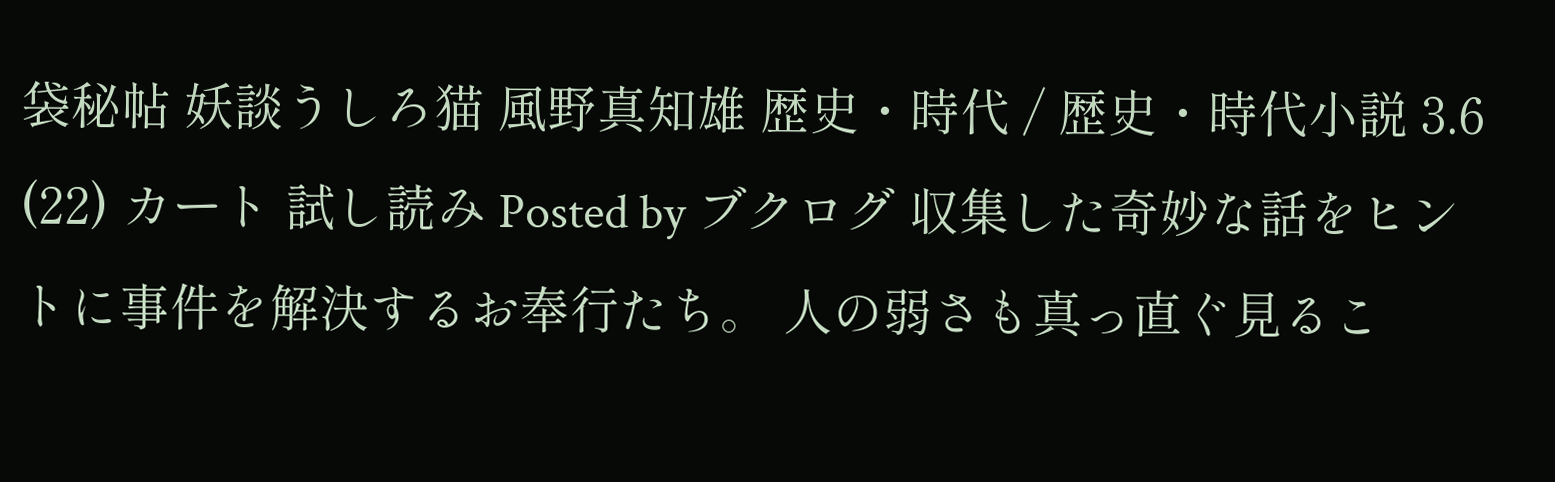袋秘帖 妖談うしろ猫 風野真知雄 歴史・時代 / 歴史・時代小説 3.6 (22) カート 試し読み Posted by ブクログ 収集した奇妙な話をヒントに事件を解決するお奉行たち。 人の弱さも真っ直ぐ見るこ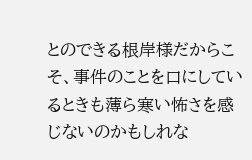とのできる根岸様だからこそ、事件のことを口にしているときも薄ら寒い怖さを感じないのかもしれな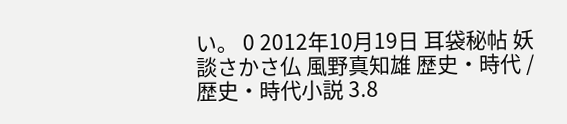い。 0 2012年10月19日 耳袋秘帖 妖談さかさ仏 風野真知雄 歴史・時代 / 歴史・時代小説 3.8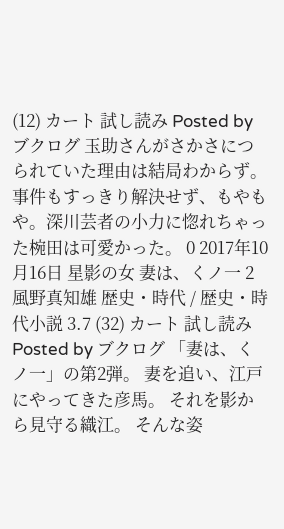(12) カート 試し読み Posted by ブクログ 玉助さんがさかさにつられていた理由は結局わからず。事件もすっきり解決せず、もやもや。深川芸者の小力に惚れちゃった椀田は可愛かった。 0 2017年10月16日 星影の女 妻は、くノ一 2 風野真知雄 歴史・時代 / 歴史・時代小説 3.7 (32) カート 試し読み Posted by ブクログ 「妻は、くノ一」の第2弾。 妻を追い、江戸にやってきた彦馬。 それを影から見守る織江。 そんな姿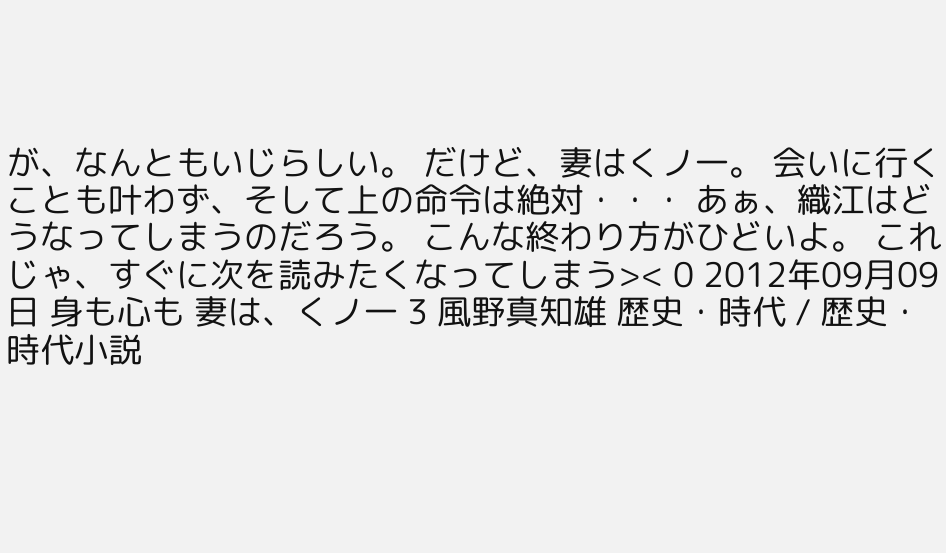が、なんともいじらしい。 だけど、妻はくノ一。 会いに行くことも叶わず、そして上の命令は絶対・・・ あぁ、織江はどうなってしまうのだろう。 こんな終わり方がひどいよ。 これじゃ、すぐに次を読みたくなってしまう>< 0 2012年09月09日 身も心も 妻は、くノ一 3 風野真知雄 歴史・時代 / 歴史・時代小説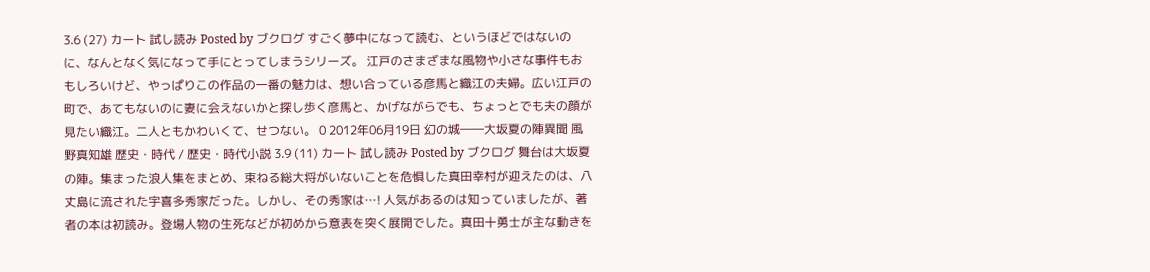3.6 (27) カート 試し読み Posted by ブクログ すごく夢中になって読む、というほどではないのに、なんとなく気になって手にとってしまうシリーズ。 江戸のさまざまな風物や小さな事件もおもしろいけど、やっぱりこの作品の一番の魅力は、想い合っている彦馬と織江の夫婦。広い江戸の町で、あてもないのに妻に会えないかと探し歩く彦馬と、かげながらでも、ちょっとでも夫の顔が見たい織江。二人ともかわいくて、せつない。 0 2012年06月19日 幻の城――大坂夏の陣異聞 風野真知雄 歴史・時代 / 歴史・時代小説 3.9 (11) カート 試し読み Posted by ブクログ 舞台は大坂夏の陣。集まった浪人集をまとめ、束ねる総大将がいないことを危惧した真田幸村が迎えたのは、八丈島に流された宇喜多秀家だった。しかし、その秀家は…! 人気があるのは知っていましたが、著者の本は初読み。登場人物の生死などが初めから意表を突く展開でした。真田十勇士が主な動きを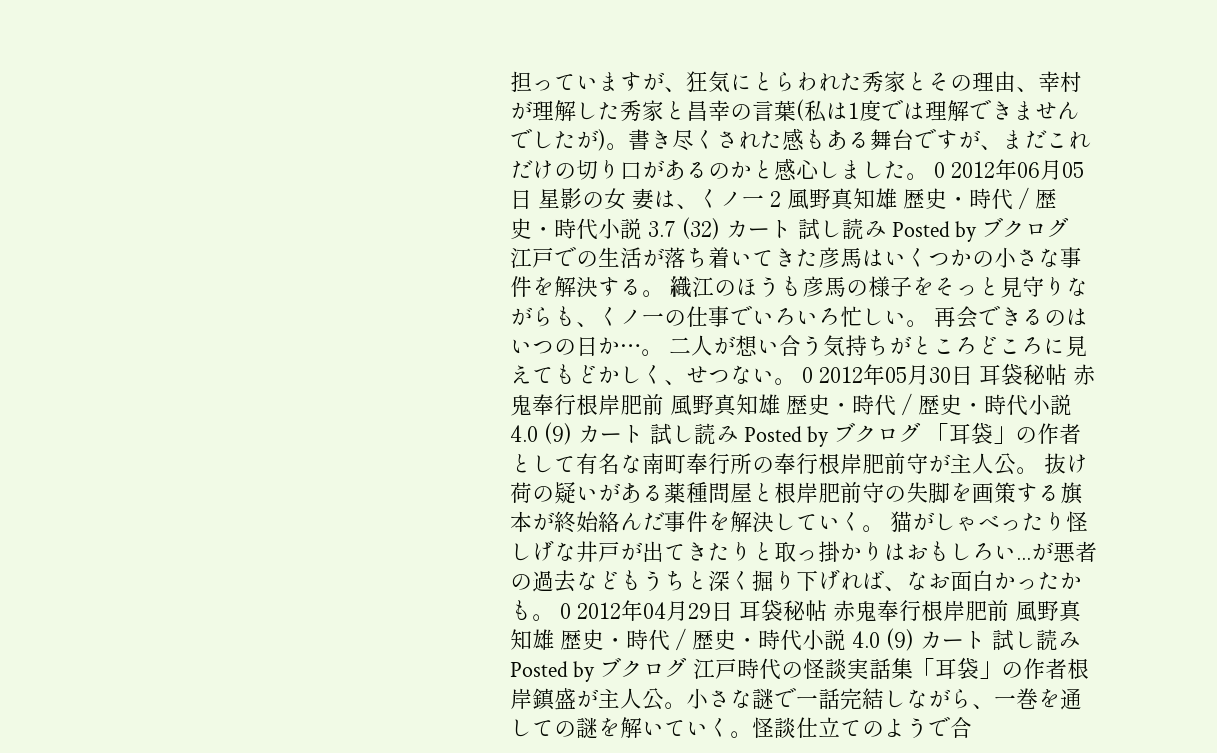担っていますが、狂気にとらわれた秀家とその理由、幸村が理解した秀家と昌幸の言葉(私は1度では理解できませんでしたが)。書き尽くされた感もある舞台ですが、まだこれだけの切り口があるのかと感心しました。 0 2012年06月05日 星影の女 妻は、くノ一 2 風野真知雄 歴史・時代 / 歴史・時代小説 3.7 (32) カート 試し読み Posted by ブクログ 江戸での生活が落ち着いてきた彦馬はいくつかの小さな事件を解決する。 織江のほうも彦馬の様子をそっと見守りながらも、くノ一の仕事でいろいろ忙しい。 再会できるのはいつの日か…。 二人が想い合う気持ちがところどころに見えてもどかしく、せつない。 0 2012年05月30日 耳袋秘帖 赤鬼奉行根岸肥前 風野真知雄 歴史・時代 / 歴史・時代小説 4.0 (9) カート 試し読み Posted by ブクログ 「耳袋」の作者として有名な南町奉行所の奉行根岸肥前守が主人公。 抜け荷の疑いがある薬種問屋と根岸肥前守の失脚を画策する旗本が終始絡んだ事件を解決していく。 猫がしゃべったり怪しげな井戸が出てきたりと取っ掛かりはおもしろい...が悪者の過去などもうちと深く掘り下げれば、なお面白かったかも。 0 2012年04月29日 耳袋秘帖 赤鬼奉行根岸肥前 風野真知雄 歴史・時代 / 歴史・時代小説 4.0 (9) カート 試し読み Posted by ブクログ 江戸時代の怪談実話集「耳袋」の作者根岸鎮盛が主人公。小さな謎で一話完結しながら、一巻を通しての謎を解いていく。怪談仕立てのようで合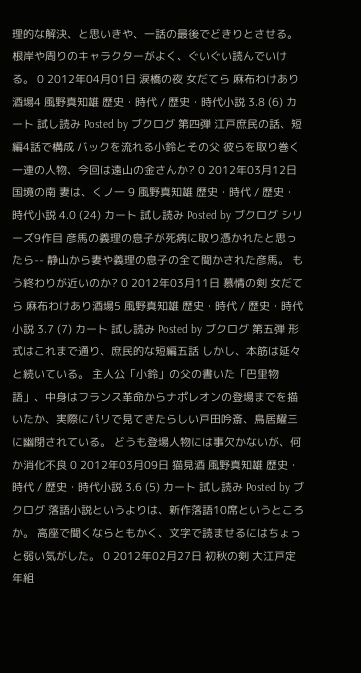理的な解決、と思いきや、一話の最後でどきりとさせる。根岸や周りのキャラクターがよく、ぐいぐい読んでいける。 0 2012年04月01日 涙橋の夜 女だてら 麻布わけあり酒場4 風野真知雄 歴史・時代 / 歴史・時代小説 3.8 (6) カート 試し読み Posted by ブクログ 第四弾 江戸庶民の話、短編4話で構成 バックを流れる小鈴とその父 彼らを取り巻く一連の人物、今回は遠山の金さんか? 0 2012年03月12日 国境の南 妻は、くノ一 9 風野真知雄 歴史・時代 / 歴史・時代小説 4.0 (24) カート 試し読み Posted by ブクログ シリーズ9作目 彦馬の義理の息子が死病に取り憑かれたと思ったら-- 静山から妻や義理の息子の全て聞かされた彦馬。 もう終わりが近いのか? 0 2012年03月11日 慕情の剣 女だてら 麻布わけあり酒場5 風野真知雄 歴史・時代 / 歴史・時代小説 3.7 (7) カート 試し読み Posted by ブクログ 第五弾 形式はこれまで通り、庶民的な短編五話 しかし、本筋は延々と続いている。 主人公「小鈴」の父の書いた「巴里物語」、中身はフランス革命からナポレオンの登場までを描いたか、実際にパリで見てきたらしい戸田吟斎、鳥居耀三に幽閉されている。 どうも登場人物には事欠かないが、何か消化不良 0 2012年03月09日 猫見酒 風野真知雄 歴史・時代 / 歴史・時代小説 3.6 (5) カート 試し読み Posted by ブクログ 落語小説というよりは、新作落語10席というところか。 高座で聞くならともかく、文字で読ませるにはちょっと弱い気がした。 0 2012年02月27日 初秋の剣 大江戸定年組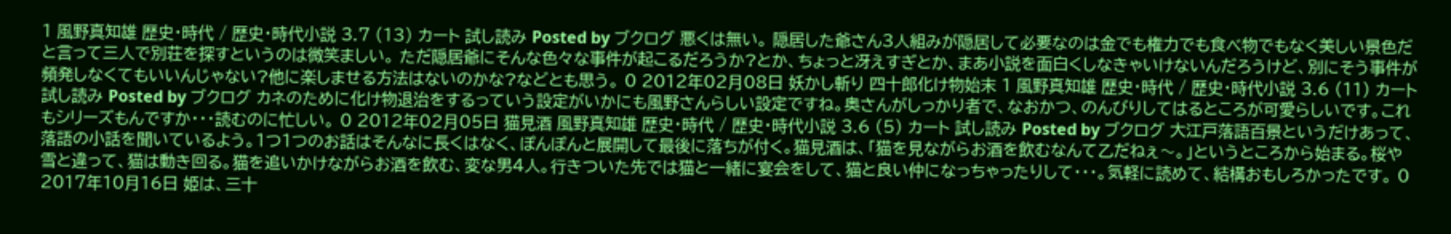1 風野真知雄 歴史・時代 / 歴史・時代小説 3.7 (13) カート 試し読み Posted by ブクログ 悪くは無い。 隠居した爺さん3人組みが隠居して必要なのは金でも権力でも食べ物でもなく美しい景色だと言って三人で別荘を探すというのは微笑ましい。 ただ隠居爺にそんな色々な事件が起こるだろうか?とか、ちょっと冴えすぎとか、まあ小説を面白くしなきゃいけないんだろうけど、別にそう事件が頻発しなくてもいいんじゃない?他に楽しませる方法はないのかな?などとも思う。 0 2012年02月08日 妖かし斬り 四十郎化け物始末 1 風野真知雄 歴史・時代 / 歴史・時代小説 3.6 (11) カート 試し読み Posted by ブクログ カネのために化け物退治をするっていう設定がいかにも風野さんらしい設定ですね。奥さんがしっかり者で、なおかつ、のんびりしてはるところが可愛らしいです。これもシリーズもんですか・・・読むのに忙しい。 0 2012年02月05日 猫見酒 風野真知雄 歴史・時代 / 歴史・時代小説 3.6 (5) カート 試し読み Posted by ブクログ 大江戸落語百景というだけあって、落語の小話を聞いているよう。1つ1つのお話はそんなに長くはなく、ぽんぽんと展開して最後に落ちが付く。猫見酒は、「猫を見ながらお酒を飲むなんて乙だねぇ〜。」というところから始まる。桜や雪と違って、猫は動き回る。猫を追いかけながらお酒を飲む、変な男4人。行きついた先では猫と一緒に宴会をして、猫と良い仲になっちゃったりして・・・。気軽に読めて、結構おもしろかったです。 0 2017年10月16日 姫は、三十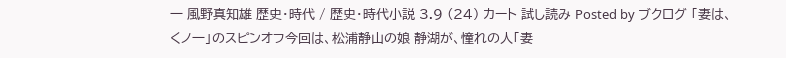一 風野真知雄 歴史・時代 / 歴史・時代小説 3.9 (24) カート 試し読み Posted by ブクログ 「妻は、くノ一」のスピンオフ今回は、松浦静山の娘 静湖が、憧れの人「妻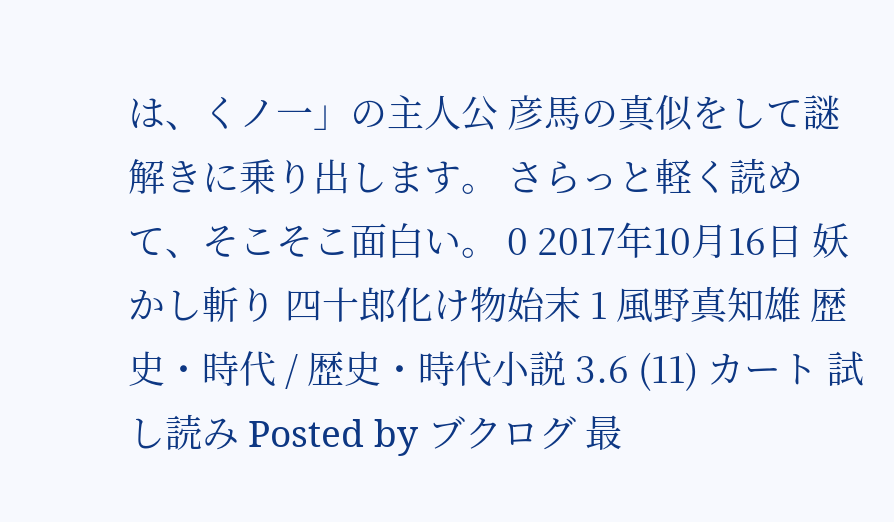は、くノ一」の主人公 彦馬の真似をして謎解きに乗り出します。 さらっと軽く読めて、そこそこ面白い。 0 2017年10月16日 妖かし斬り 四十郎化け物始末 1 風野真知雄 歴史・時代 / 歴史・時代小説 3.6 (11) カート 試し読み Posted by ブクログ 最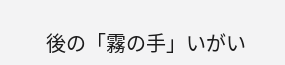後の「霧の手」いがい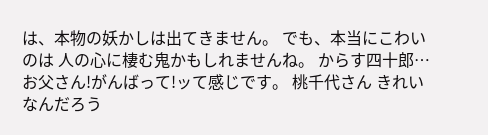は、本物の妖かしは出てきません。 でも、本当にこわいのは 人の心に棲む鬼かもしれませんね。 からす四十郎… お父さん!がんばって!ッて感じです。 桃千代さん きれいなんだろう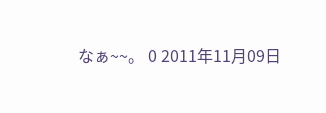なぁ~~。 0 2011年11月09日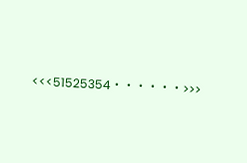<<<51525354・・・・・・>>>